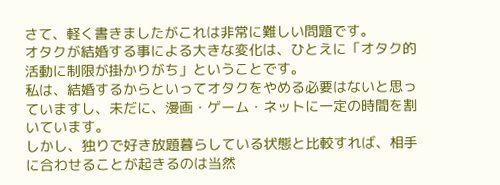さて、軽く書きましたがこれは非常に難しい問題です。
オタクが結婚する事による大きな変化は、ひとえに「オタク的活動に制限が掛かりがち」ということです。
私は、結婚するからといってオタクをやめる必要はないと思っていますし、未だに、漫画・ゲーム・ネットに一定の時間を割いています。
しかし、独りで好き放題暮らしている状態と比較すれば、相手に合わせることが起きるのは当然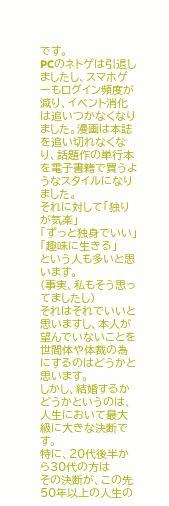です。
PCのネトゲは引退しましたし、スマホゲーもログイン頻度が減り、イベント消化は追いつかなくなりました。漫画は本誌を追い切れなくなり、話題作の単行本を電子書籍で買うようなスタイルになりました。
それに対して「独りが気楽」
「ずっと独身でいい」「趣味に生きる」
という人も多いと思います。
(事実、私もそう思ってましたし)
それはそれでいいと思いますし、本人が望んでいないことを世間体や体裁の為にするのはどうかと思います。
しかし、結婚するかどうかというのは、人生において最大級に大きな決断です。
特に、20代後半から30代の方は
その決断が、この先50年以上の人生の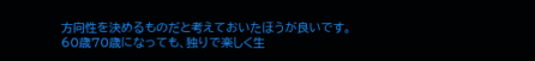方向性を決めるものだと考えておいたほうが良いです。
60歳70歳になっても、独りで楽しく生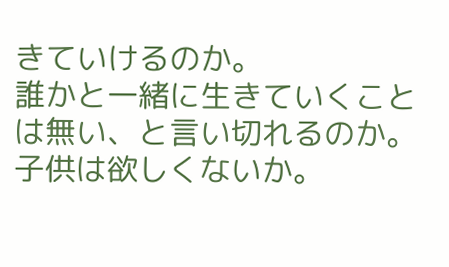きていけるのか。
誰かと一緒に生きていくことは無い、と言い切れるのか。
子供は欲しくないか。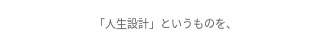「人生設計」というものを、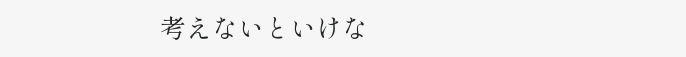考えないといけな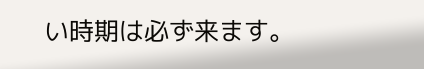い時期は必ず来ます。